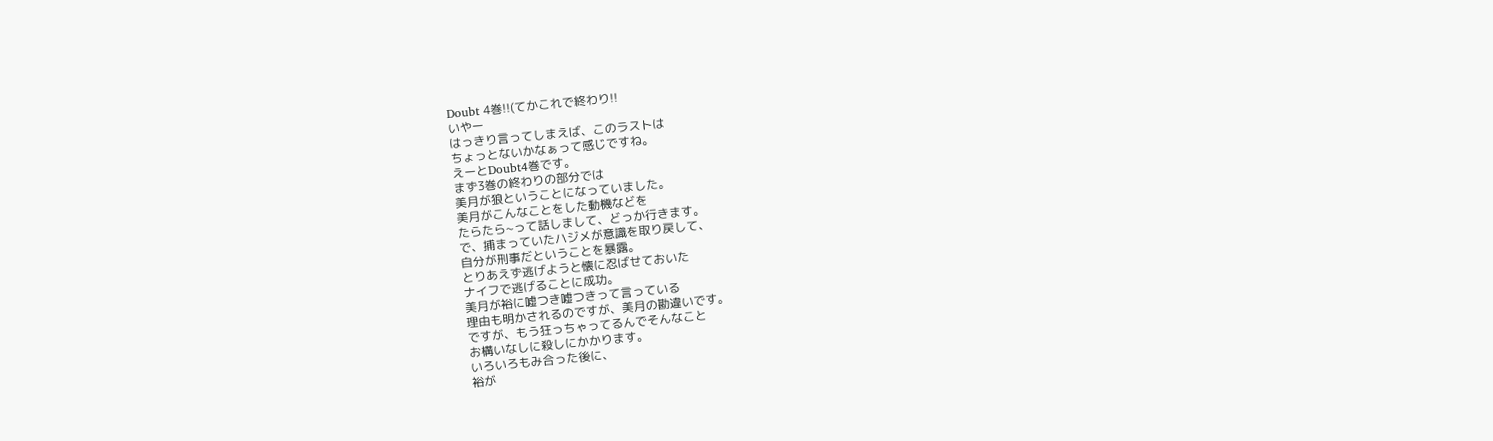Doubt 4巻!!(てかこれで終わり!!
いやー
はっきり言ってしまえば、このラストは
ちょっとないかなぁって感じですね。
えーとDoubt4巻です。
まず3巻の終わりの部分では
美月が狼ということになっていました。
美月がこんなことをした動機などを
たらたら~って話しまして、どっか行きます。
で、捕まっていたハジメが意識を取り戻して、
自分が刑事だということを暴露。
とりあえず逃げようと懐に忍ばせておいた
ナイフで逃げることに成功。
美月が裕に嘘つき嘘つきって言っている
理由も明かされるのですが、美月の勘違いです。
ですが、もう狂っちゃってるんでそんなこと
お構いなしに殺しにかかります。
いろいろもみ合った後に、
裕が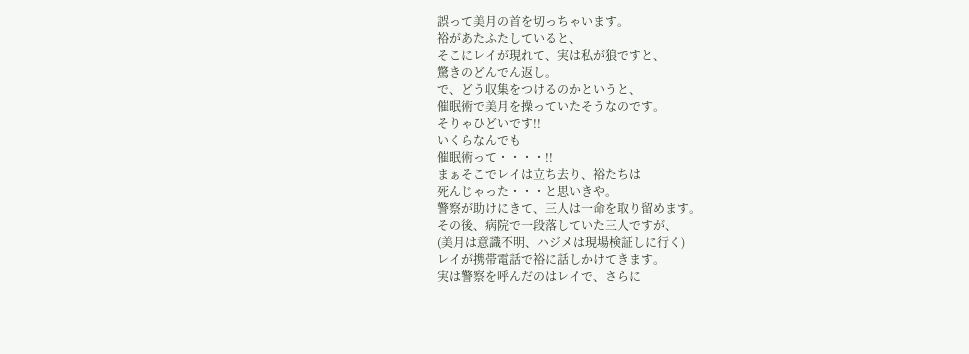誤って美月の首を切っちゃいます。
裕があたふたしていると、
そこにレイが現れて、実は私が狼ですと、
驚きのどんでん返し。
で、どう収集をつけるのかというと、
催眠術で美月を操っていたそうなのです。
そりゃひどいです!!
いくらなんでも
催眠術って・・・・!!
まぁそこでレイは立ち去り、裕たちは
死んじゃった・・・と思いきや。
警察が助けにきて、三人は一命を取り留めます。
その後、病院で一段落していた三人ですが、
(美月は意識不明、ハジメは現場検証しに行く)
レイが携帯電話で裕に話しかけてきます。
実は警察を呼んだのはレイで、さらに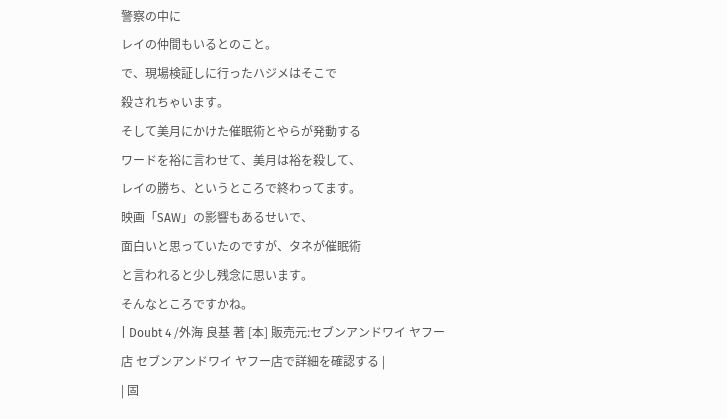警察の中に
レイの仲間もいるとのこと。
で、現場検証しに行ったハジメはそこで
殺されちゃいます。
そして美月にかけた催眠術とやらが発動する
ワードを裕に言わせて、美月は裕を殺して、
レイの勝ち、というところで終わってます。
映画「SAW」の影響もあるせいで、
面白いと思っていたのですが、タネが催眠術
と言われると少し残念に思います。
そんなところですかね。
| Doubt 4 /外海 良基 著 [本] 販売元:セブンアンドワイ ヤフー店 セブンアンドワイ ヤフー店で詳細を確認する |
| 固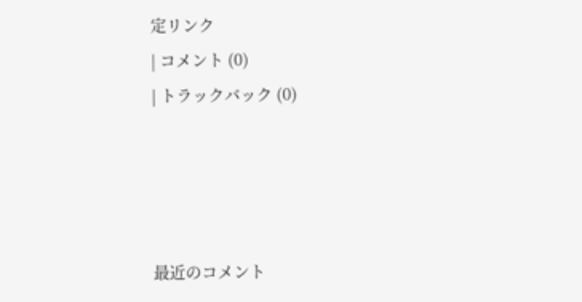定リンク
| コメント (0)
| トラックバック (0)




最近のコメント